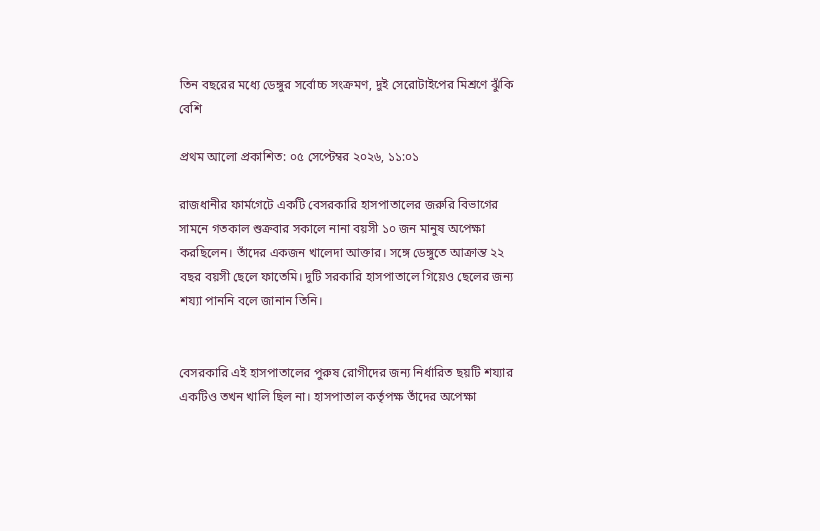তিন বছরের মধ্যে ডেঙ্গুর সর্বোচ্চ সংক্রমণ, দুই সেরোটাইপের মিশ্রণে ঝুঁকি বেশি

প্রথম আলো প্রকাশিত: ০৫ সেপ্টেম্বর ২০২৬, ১১:০১

রাজধানীর ফার্মগেটে একটি বেসরকারি হাসপাতালের জরুরি বিভাগের সামনে গতকাল শুক্রবার সকালে নানা বয়সী ১০ জন মানুষ অপেক্ষা করছিলেন। তাঁদের একজন খালেদা আক্তার। সঙ্গে ডেঙ্গুতে আক্রান্ত ২২ বছর বয়সী ছেলে ফাতেমি। দুটি সরকারি হাসপাতালে গিয়েও ছেলের জন্য শয্যা পাননি বলে জানান তিনি।


বেসরকারি এই হাসপাতালের পুরুষ রোগীদের জন্য নির্ধারিত ছয়টি শয্যার একটিও তখন খালি ছিল না। হাসপাতাল কর্তৃপক্ষ তাঁদের অপেক্ষা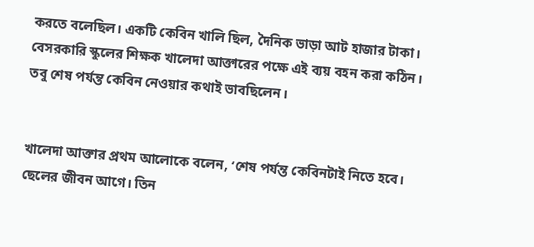করতে বলেছিল। একটি কেবিন খালি ছিল, দৈনিক ভাড়া আট হাজার টাকা। বেসরকারি স্কুলের শিক্ষক খালেদা আক্তারের পক্ষে এই ব্যয় বহন করা কঠিন। তবু শেষ পর্যন্ত কেবিন নেওয়ার কথাই ভাবছিলেন।


খালেদা আক্তার প্রথম আলোকে বলেন, ‘শেষ পর্যন্ত কেবিনটাই নিতে হবে। ছেলের জীবন আগে। তিন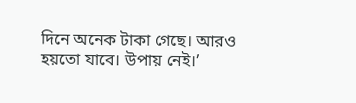দিনে অনেক টাকা গেছে। আরও হয়তো যাবে। উপায় নেই।’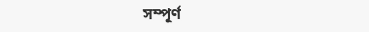সম্পূর্ণ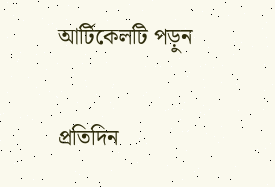আর্টিকেলটি পড়ুন

প্রতিদিন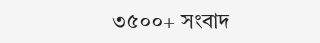৩৫০০+ সংবাদ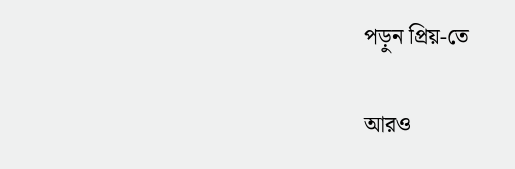পড়ুন প্রিয়-তে

আরও